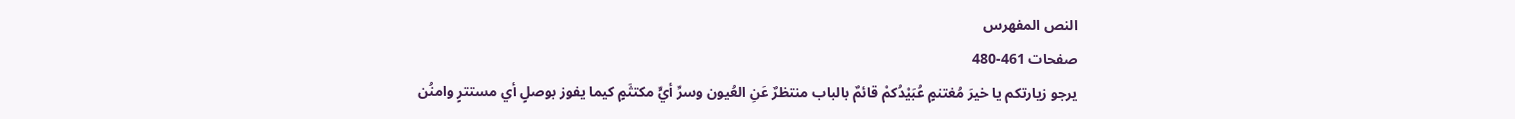النص المفهرس
صفحات 461-480
يرجو زيارتكم يا خيرَ مُغتنمٍ عُبَيْدُكمْ قائمٌ بالباب منتظرٌ عَنِ العُيون وسرِّ أيٍّ مكتثَمٍ كيما يفوز بوصلٍ أي مستترٍ وامنُن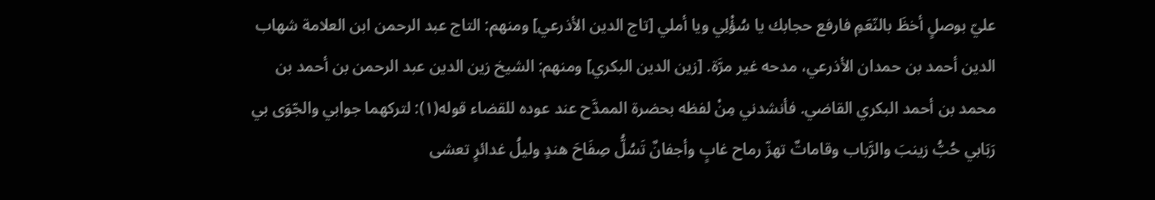عليّ بوصلٍ أخظَ بالنّعَمِ فارفع حجابك يا سُؤْلِي ويا أملي [تاج الدين الأذرعي] ومنهم: التاج عبد الرحمن ابن العلامة شهاب الدين أحمد بن حمدان الأذرعي، مدحه غير مرَّة. [زين الدين البكري] ومنهم: الشيخ زين الدين عبد الرحمن بن أحمد بن محمد بن أحمد البكري القاضي. فأنشدني مِنْ لفظه بحضرة الممدَّح عند عوده للقضاء قوله(١): لتركهما جوابي والجّوَى بي رَبَابي حُبُّ زينبَ والرَّباب وقاماتٌ تهزّ رماح غابٍ وأجفانٌ تَسُلُّ صِفَاحَ هندٍ وليلُ غدائرٍ تعشى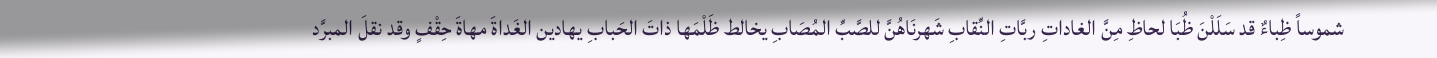شموساً ظِباءٌ قد سَلَلْنَ ظُبَا لحاظِ مِنَّ الغاداتِ ربَّاتِ النِّقابِ شَهرنَاهُنَّ للصَّبِّ المُصَابِ يخالط ظَلْمَها ذاتَ الحَبابِ يهادين الغَداةَ مهاةَ حِقْفٍ وقد نقلَ المبرَّد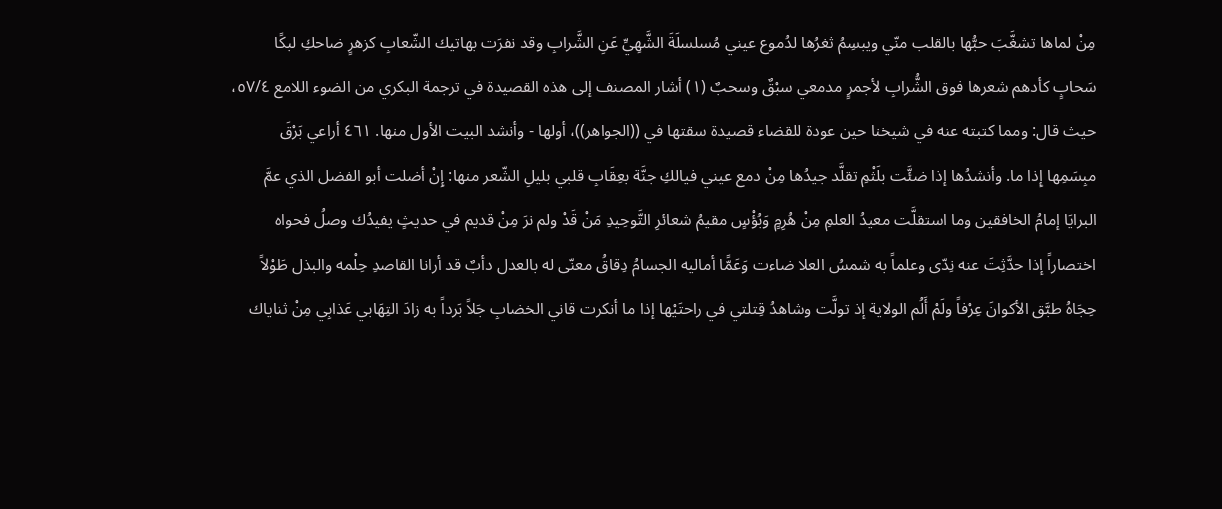مِنْ لماها تشغَّبَ حبُّها بالقلب منّي ويبسِمُ ثغرُها لدُموع عيني مُسلسلَةَ الشَّهِيِّ عَنِ الشَّرابِ وقد نفرَت بهاتيك الشّعابِ كزهرٍ ضاحكِ لبكًا سَحابٍ كأدهم شعرها فوق الشُّرابِ لأجمرٍ مدمعي سبْقٌ وسحبٌ (١) أشار المصنف إلى هذه القصيدة في ترجمة البكري من الضوء اللامع ٥٧/٤، حيث قال: ومما كتبته عنه في شيخنا حين عودة للقضاء قصيدة سقتها في ((الجواهر))، أولها - وأنشد البيت الأول منها. ٤٦١ أراعي بَرْقَ مبِسَمِها إِذا ما. وأنشدُها إذا ضئَّت بلَثْمِ تقلَّد جيدُها مِنْ دمع عيني فيالكِ جنَّة بعِقَابِ قلبي بليلِ الشّعر منها: إِنْ أضلت أبو الفضل الذي عمَّ البرايَا إمامُ الخافقين وما استقلَّت معيدُ العلمِ مِنْ هُرِمٍ وَبُؤْسٍ مقيمُ شعائرِ التَّوحِيدِ مَنْ قَدْ ولم نرَ مِنْ قدیم في حدیثٍ يفيدُك وصلُ فحواه اختصاراً إذا حدَّثِتَ عنه نِدّى وعلماً به شمسُ العلا ضاءت وَعَمًّا أماليه الجسامُ دِقاقُ معنّى له بالعدل دأبٌ قد أرانا القاصدِ حِلْمه والبذل طَوْلاً حِجَاهُ طبَّق الأكوانَ عِرْفاً ولَمْ أَلُم الولاية إذ تولَّت وشاهدُ قِتلتي في راحتَيْها إذا ما أنكرت قاني الخضابِ جَلاً بَرداً به زادَ التِهَابي عَذابِي مِنْ ثناياك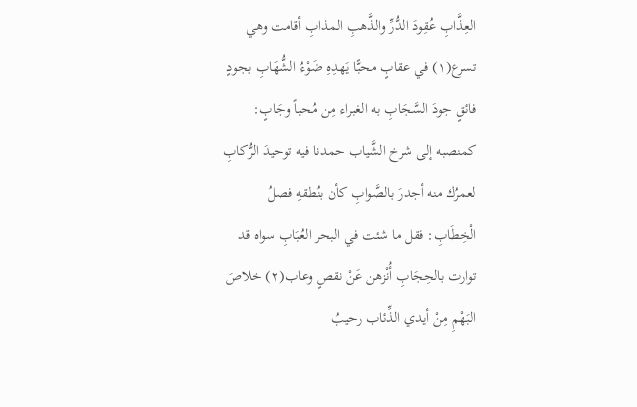العِذَّابِ عُقِودَ الدُّرِّ والذَّهبِ المذابِ أقامت وهي تسرع(١) في عقابٍ محبًّا يَهدِهِ ضَوْءُ الشُّهَابِ بجودٍ فائقٍ جودَ السَّجَابِ به الغبراء مِن مُحباً وجَابٍ: كمنصبه إلى شرخ الشَّياب حمدنا فيه توحيدَ الرُّكابِ لعمرُك منه أجدرَ بالصَّوابِ كأن بنُطقهِ فصلُ الْخِطَابِ: فقل ما شئت في البحر العُبَابِ سواه قد توارت بالحِجَابِ أُنْزهن عَنْ نقصٍ وعاب(٢) خلاصَ البَهْمِ مِنْ أيدي الذِّئاب رحيبُ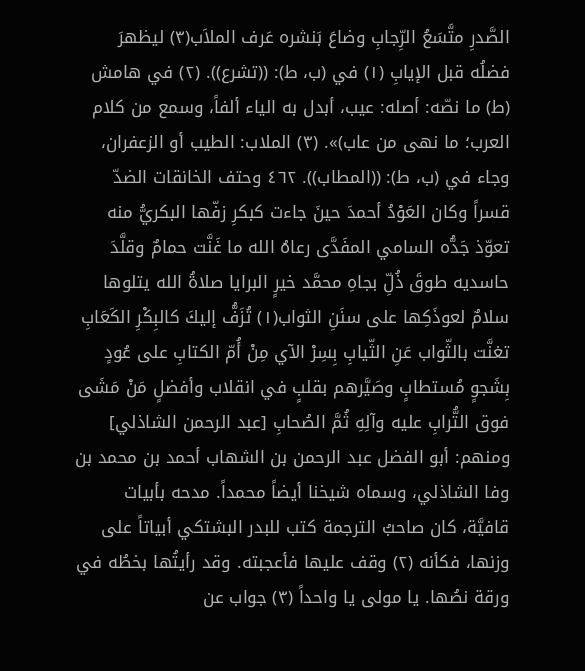الصَّدرِ متَّسَعُ الرِّجابِ وضاعَ بَنشره عَرف الملاَب(٣) ليظهرَ فضلُه قبل الإيابِ (١) في (ب، ط): ((تشرع)). (٢) في هامش (ط) ما نصّه: أصله: عيب، أبدل به الياء ألفاً، وسمع من كلام العرب؛ ما نھی من عاب)». (٣) الملاب: الطيب أو الزعفران، وجاء في (ب، ط): ((المطاب)). ٤٦٢ وحتف الخانقات الضدّ قسراً وكان العَوْدُ أحمدَ حينَ جاءت كبكرِ زفّها البكريُّ منه تعوّذ جَدُّه السامي المفَدَّى رعاهُ الله ما غَنَّت حمامٌ وقلَّدَ حاسديه طوقَ ذُلِّ بجاهِ محمَّد خيرٍ البرايا صلاةُ الله يتلوها سلامٌ لعوذَكِها على سنَنِ الثواب(١) تُزَفُّ إليكَ كالبِكْرِ الكَعَابِ تغنَّت بالثّواب عَنِ الثّيابِ بِسِرْ الآي مِنْ أُمّ الكتابِ على عُودٍ بِشَجوٍ مُستطابٍ وصَيَّرهم بقلبٍ في انقلاب وأفضلٍ مَنْ مَشَى فوق التُّرابِ عليه وآلِهِ ثُمَّ الصُحابِ [عبد الرحمن الشاذلي] ومنهم: أبو الفضل عبد الرحمن بن الشهاب أحمد بن محمد بن وفا الشاذلي، وسماه شيخنا أيضاً محمداً. مدحه بأبيات قافيَّة، كان صاحبُ الترجمة كتب للبدر البشتكي أبياتاً على وزنها، فكأنه (٢) وقف عليها فأعجبته. وقد رأيتُها بخطُه في ورقة نصُها. يا مولى يا واحداً (٣) جواب عن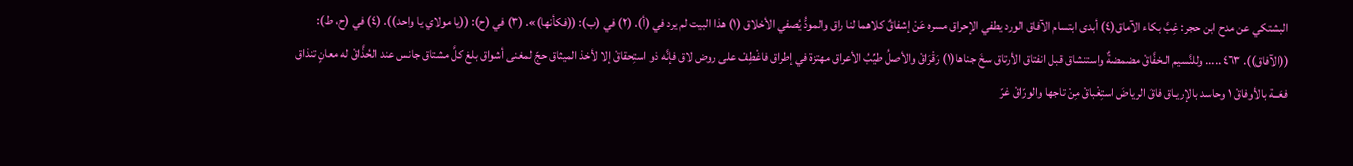البشتكي عن مدح ابن حجر: غِبَّ بكاء الآماق(٤) أبدى ابتسام الآفاق الورد يطفي الإحراق مسره عَنْ إشفاقٌ كلاهما لنا راق والمودُّ يُصفي الأخلاق (١) هذا البيت لم يرد في (أ). (٢) في (ب): ((فكأنها)». (٣) في (ح): ((يا مولاي يا واحد)). (٤) في (ح، ط): ((الآفاق)). ٤٦٣ ..... وللنَّسيم الـخفَّاقْ مضمضةٌ واستنشاق قبل انفتاق الأرتاق سخَ جناها(١) رَقْرَاقْ والأصلُ طيِّبُ الأعراق مهتزة في إطراق فاغْطِفْ على روض لاق فإنَّه ذو استِحقاقْ إلا لأخذ الميثاق حجّ لمغنى أشواق بلغ كلَّ مشتاق جانس عند الحُذَّاقْ له معانٍ تنذاق فعَــة بالأوفاقْ ١ وحاسد بالإريـاق فاقَ الرياضَ استِغْباقْ مِنْ تاجها والورّاقْ غرّ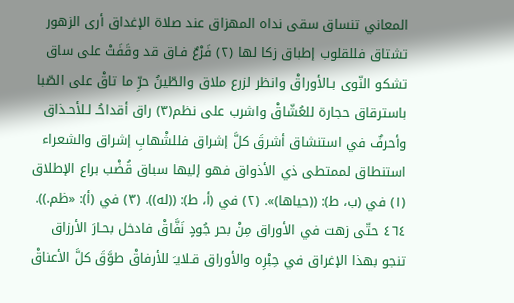المعاني تنساق سقى نداه المهزاق عند صلاة الإغداق أرى الزهور تشتاق فللقلوب إطباق زكا لها (٢) فَرْعٌ فـاق قد وقَفَتْ على ساق تشكو النّوى بـالأوراقْ وانظر لزرع ملاق والطّينُ حرِّ ما تاقْ على الصّبا باسترقاق حجارة للعُشّاقْ واشرب على نظم(٣) راق أقداحُـ لـلأحـذاق وأحرفٌ في استنشاق أشرقَ كلَّ إشراق فللشْهابِ إشراق والشعراء استنطاق لممتطى ذي الأذواق فهو إليها سباق قُضْب براع الإطلاق (١) في (ب، ط): ((حياها)». (٢) في (أ، ط): ((له)). (٣) في (أ): «ظم.)). ٤٦٤ حتّى زهت في الأوراق مِنْ بحر جُودٍ نَفَّاقْ فادخل بحـارَ الأرزاق تنجو بهذا الإغراق في حِبْرِه والأوراق قـلايـَ للأرفاقْ طوَّقَ كلَّ الأعناقْ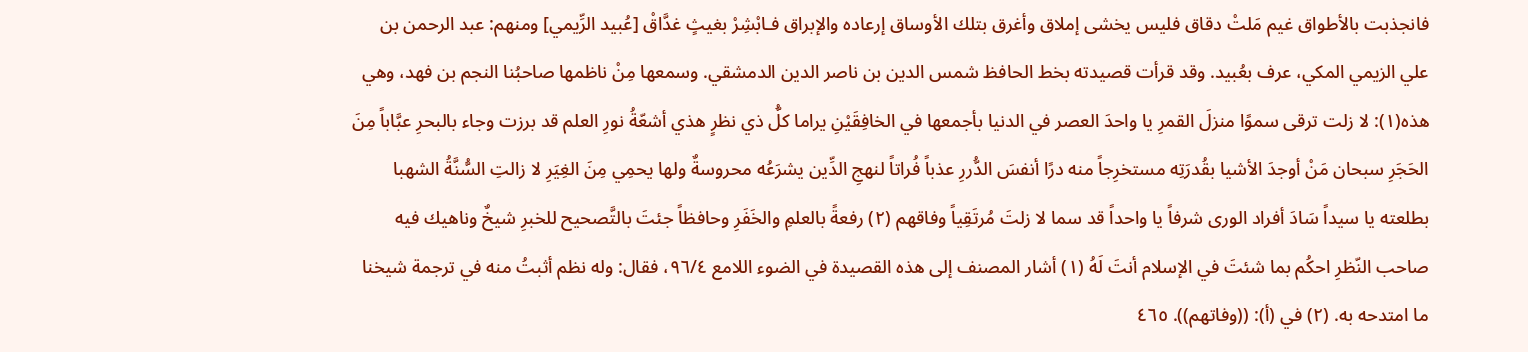فانجذبت بالأطواق غيم مَلتْ دقاق فليس يخشى إملاق وأغرق بتلك الأوساق إرعاده والإبراق فـابْشِرْ بغيثٍ غدَّاقْ [عُبيد الرِّيمي] ومنهم: عبد الرحمن بن علي الزيمي المكي، عرف بعُبيد. وقد قرأت قصيدته بخط الحافظ شمس الدين بن ناصر الدين الدمشقي. وسمعها مِنْ ناظمها صاحبُنا النجم بن فهد، وهي هذه(١): لا زلت ترقى سموًا منزلَ القمرِ يا واحدَ العصر في الدنيا بأجمعها في الخافِقَيْنِ يراما كلُّ ذي نظرٍ هذي أشعّةُ نورِ العلم قد برزت وجاء بالبحرِ عبَّاباً مِنَ الحَجَرِ سبحان مَنْ أوجدَ الأشيا بقُدرَتِه مستخرِجاً منه درًا أنفسَ الدُّررِ عذباً فُراتاً لنهجِ الدِّين يشرَعُه محروسةٌ ولها يحمِي مِنَ الغِيَرِ لا زالتِ السُّنَّةُ الشهبا بطلعته يا سيداً سَادَ أفراد الورى شرفاً يا واحداً قد سما لا زلتَ مُرتَقِياً وفاقهم (٢) رفعةً بالعلمِ والخَفَرِ وحافظاً جئتَ بالتَّصحيح للخبرِ شيخٌ وناهيك فيه صاحب النّظرِ احكُم بما شئتَ في الإسلام أنتَ لَهُ (١) أشار المصنف إلى هذه القصيدة في الضوء اللامع ٩٦/٤، فقال: وله نظم أثبتُ منه في ترجمة شيخنا ما امتدحه به. (٢) في (أ): ((وفاتهم)). ٤٦٥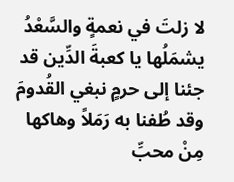لا زلتَ في نعمةٍ والسَّعْدُ يشمَلُها يا كعبةَ الدِّين قد جئنا إلى حرمٍ نبغي القُدومَ وقد طُفنا به رَمَلاً وهاكها مِنْ محبِّ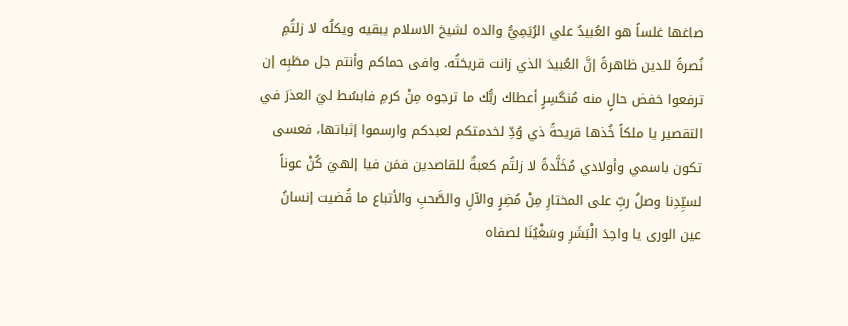صاغها غلساً هو العُبيدُ علي الرُيَمِيُّ والده لشيخ الاسلام یبقیه ویکلُه لا زلتُمِ نُصرةً للدين ظاهرةً إنَّ العُبيدَ الذي زانت قریحَتُه. وافى حماكم وأنتم جل مطَبِه إن ترفعوا خفض حالٍ منه مُنگسِرٍ أعطاك ربُّك ما ترجوه مِنْ كرمِ فابسُط ليَ العذرَ في التقصير يا ملكاً خُذها قريحةً ذي وُدِّ لخدمتكم لعبدكم وارسموا إثباتها، فعسى تكون باسمي وأولادي مُخَلَّدةً لا زلتُم كعبةٌ للقاصدين فمَن فيا إلهيَ كُنْ عوناً لسيِّدِنا وصلُ ربِّ على المختارِ مِنْ مُضِرٍ والآلِ والصَّحبِ والأتباع ما قُضيت إنسانُ عين الورى يا واحِدَ الْبَشَرِ وسَغْيُنَا لصفاه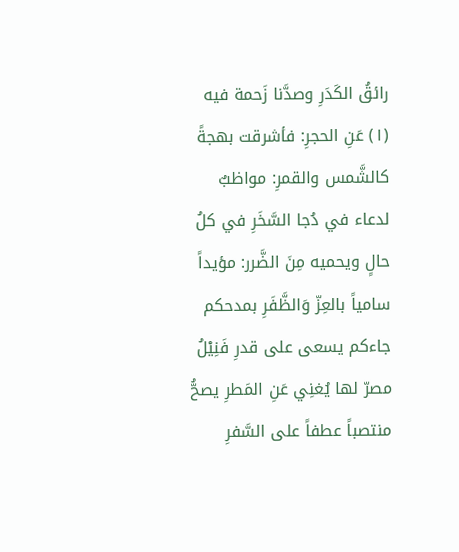رائقُ الكَدَرِ وصدَّنا زَحمة فيه (١) عَنِ الحجرِ: فأشرقت بهجةً كالشَّمس والقمرِ: مواظبٌ لدعاء في دُجا السَّخَرِ في كلُ حالٍ ويحميه مِنَ الضَّرر: مؤيداً سامياً بالعِزّ وَالظَّفَرِ بمدحكم جاءكم يسعى على قدرِ فَنِيْلُ مصرّ لها يُغنِي عَنِ المَطرِ يصحُّ منتصباً عطفاً على السَّفرِ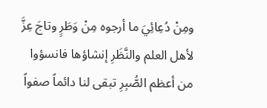ومِنْ دُعِائِيَ ما أرجوه مِنْ وَطَرٍ وتاجَ عِزَّ لأهل العلم والنَّظَرِ إنشاؤها فانسؤوا من أعظم الصُّبِرِ تبقى لنا دائماً صفواً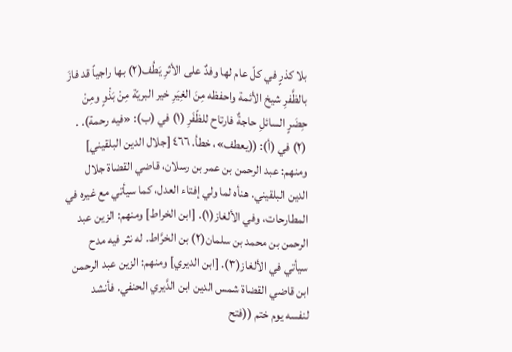بلا كذرٍ في كلّ عام لها وفدٌ على الأثرِ يَطُف(٢) بها راجياً قد فازَ بالظَّفرِ شيخ الأئمة واحفظه مِنَ الغِيَرِ خير البريّة مِنْ بَذْوٍ ومِنْ حِضَرٍ السائلِ حاجةٌ فارتاح للظّفَرِ (١) في (ب): «فیه رحمة). . (٢) في (أ): ((يعطف»، خطأ. ٤٦٦ [جلال الدين البلقيني] ومنهم: عبد الرحمن بن عمر بن رسلان، قاضي القضاة جلال الدين البلقيني. هنأه لما ولي إفتاء العدل، كما سيأتي مع غيره في المطارحات، وفي الألغاز(١). [ابن الخراط] ومنهم: الزين عبد الرحمن بن محمد بن سلمان(٢) بن الخرَّاط. له نثر فيه مدح سيأتي في الألغاز(٣). [ابن الديري] ومنهم: الزين عبد الرحمن ابن قاضي القضاة شمس الدين ابن الدَّيري الحنفي. فأنشد لنفسه يوم ختم ((فتح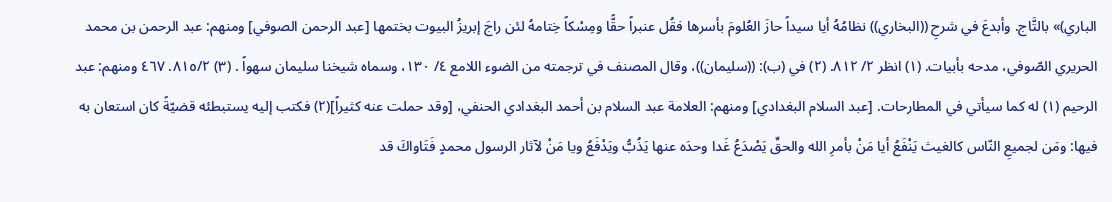الباري)» بالتَّاج. وأبدعَ في شرحِ ((البخاري)) نظامُهُ أيا سيداً حازَ العُلومَ بأسرها فقُل عنبراً حقًّا ومِسْكاً خِتامهُ لئن راجَ إبريزُ البيوت بختمها [عبد الرحمن الصوفي] ومنهم: عبد الرحمن بن محمد الحريري الصّوفي، مدحه بأبيات. (١) انظر ٢/ ٨١٢. (٢) في (ب): ((سليمان))، وقال المصنف في ترجمته من الضوء اللامع ٤/ ١٣٠، وسماه شيخنا سليمان سهواً . (٣) ٨١٥/٢. ٤٦٧ ومنهم: عبد الرحيم (١) له كما سيأتي في المطارحات. [عبد السلام البغدادي] ومنهم: العلامة عبد السلام بن أحمد البغدادي الحنفي، [وقد حملت عنه كثيراً](٢) فكتب إليه يستبطئه قضيّةً كان استعان به فيها: ومَن لجميعِ النّاس كالغيث يَنْفَعُ أيا مَنْ بأمرِ الله والحقِّ يَصْدَعُ غَدا وحدَه عنها يَذُبُّ ويَدْفَعُ ويا مَنْ لآثار الرسول محمدٍ فَتَاواكَ قد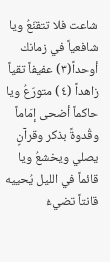شاعت فلا تتقنّعُ ويا شافعياً في زمانك أوحداً(٣) عفيفاً تقياً زاهداً (٤) متورّعُ ويا حاكماً أضحى إمَاماً وقُدوةً بذكر وقرآنٍ يصلي ويخشعُ ويا قائماً في الليل يُحييه قانتاً تضيءُ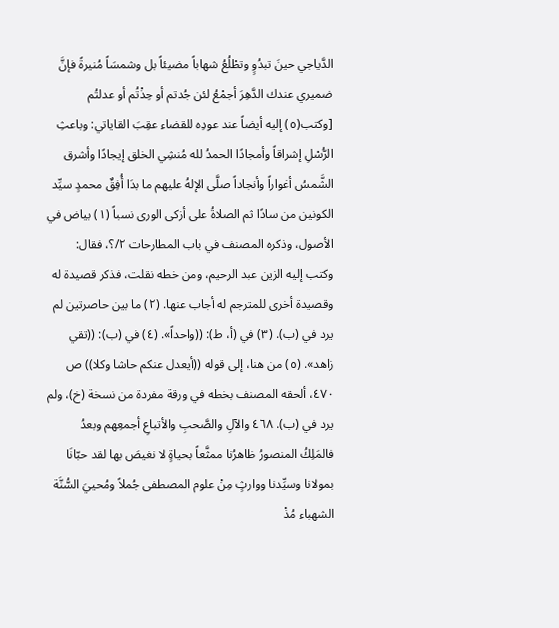الدَّياجي حينَ تبدُوٍ وتطْلُعُ شهاباً مضيئاً بل وشمسَاً مُنيرةً فإنَّ ضميري عندك الدَّهِرَ أجمْعُ لئن جُدتم أو حِذْتُم أو عدلتُم [وكتب(٥) إليه أيضاً عند عودِه للقضاء عقِبَ القاياتي: وباعثِ الرُّسْلِ إشراقاً وأمجادًا الحمدُ لله مُنشِي الخلق إيجادًا وأشرق الشَّمسُ أغواراً وأنجاداً صلَّى الإلهُ عليهم ما بدَا أُفِقٌ محمدٍ سيِّد الكونين من سادًا ثم الصلاةُ على أزكى الورى نسباً (١) بياض في الأصول، وذكره المصنف في باب المطارحات ٢/؟، فقال: وكتب إليه الزين عبد الرحيم، ومن خطه نقلت، فذكر قصيدة له وقصيدة أخرى للمترجم له أجاب عنها. (٢) ما بين حاصرتين لم يرد في (ب). (٣) في (أ، ط): ((واحداً». (٤) في (ب): ((تقي زاهد». (٥) من هنا، إلى قوله ((أيعدل عنكم حاشا وكلا)) ص ٤٧٠، ألحقه المصنف بخطه في ورقة مفردة من نسخة (خ)، ولم يرد في (ب). ٤٦٨ والآلِ والصَّحبِ والأتباعِ أجمعِهم وبعدُ فالمَلِكُ المنصورُ ظاهرُنا ممثَّعاً بحياةٍ لا نغيصَ بها لقد حبّانَا بمولانا وسيِّدنا ووارثٍ مِنْ علوم المصطفى جُملاً ومُحييَ السُّنَّة الشهباء مُذْ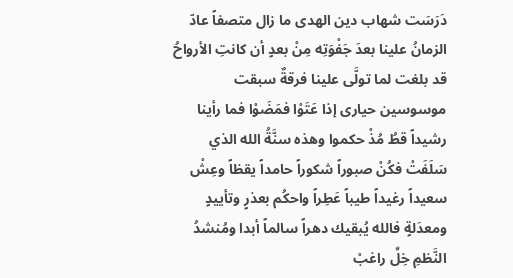دَرَسَت شهاب دين الهدى ما زال متصفاً عادّ الزمانُ علينا بعدَ جَفْوَتِه مِنْ بعدٍ أن كانتِ الأرواحُ قد بلغت لما تولَّى علينا فرقةٌ سبقت موسوسين حيارى إذا عَتَوْا فمَضَوْا فما رأينا رشيداً قطُ مُذْ حكموا وهذه سنَّةُ الله الذي سَلَفَتْ فكُنْ صبوراً شكوراً حامداً يقظاً وعِشْ سعيداً رغيداً طيباً عَطِراً واحكُم بعذرٍ وتأييدٍ ومعدَلةٍ فالله يُبقيك دهراً سالماً أبدا ومُنشدُ النَّظمِ خِلِّ راغبْ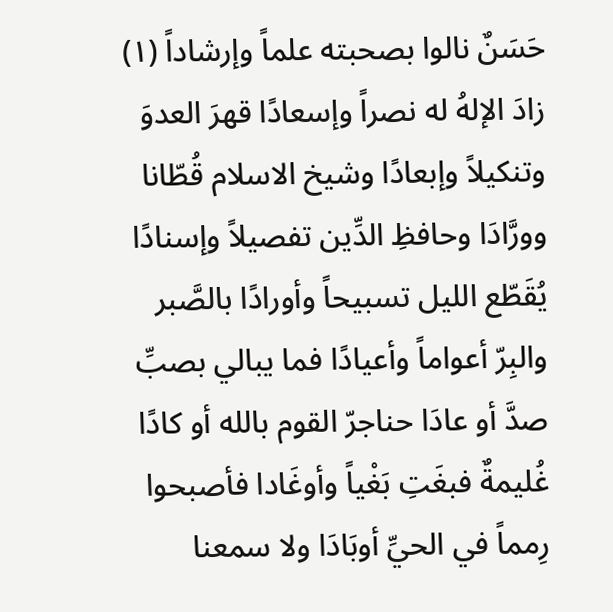حَسَنٌ نالوا بصحبته علماً وإرشاداً (١) زادَ الإلهُ له نصراً وإسعادًا قهرَ العدوَ وتنكيلاً وإبعادًا وشيخ الاسلام قُطّانا وورَّادَا وحافظِ الدِّين تفصيلاً وإسنادًا يُقَطّع الليل تسبيحاً وأورادًا بالصَّبر والبِرّ أعواماً وأعيادًا فما يبالي بصبِّ صدَّ أو عادَا حناجرّ القوم بالله أو كادًا غُليمةٌ فبغَتِ بَغْياً وأوغَادا فأصبحوا رِمماً في الحيِّ أوبَادَا ولا سمعنا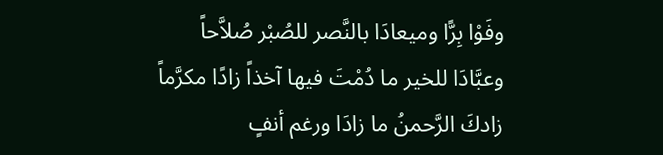وفَوْا بِرًّا وميعادَا بالنَّصر للصُبْر صُلاَّحاً وعبَّادَا للخير ما دُمْتَ فيها آخذاً زادًا مكرَّماً زادكَ الرَّحمنُ ما زادَا ورغم أنفٍ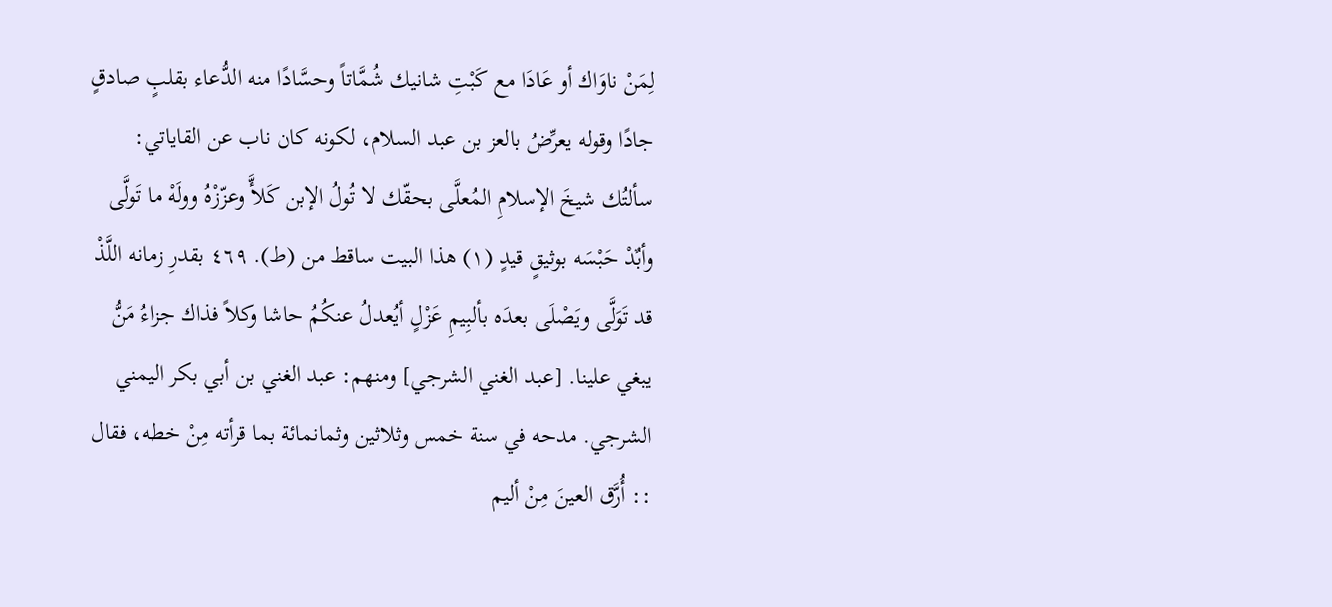لِمَنْ ناوَاك أو عَادَا مع كَبْتِ شانيك شُمَّاتاً وحسَّادًا منه الدُّعاء بقلبٍ صادقٍ جادًا وقوله يعرِّضُ بالعز بن عبد السلام، لكونه كان ناب عن القاياتي: سألتُك شيخَ الإسلامِ المُعلَّى بحقّك لا تُولُ الإبن كَلأَّ وعزّزْهُ وولَهْ ما تَولَّى وأبٌدْ حَبْسَه بوثيقٍ قيدٍ (١) هذا البيت ساقط من (ط). ٤٦٩ بقدرِ زمانه اللَّذْ قد تَوَلَّى ويَصْلَى بعدَه بألبِيمِ عَزْلٍ أيُعدلُ عنكُمُ حاشا وكلاً فذاك جزاءُ مَنُّ يبغي علينا. [عبد الغني الشرجي] ومنهم: عبد الغني بن أبي بكر اليمني الشرجي. مدحه في سنة خمس وثلاثين وثمانمائة بما قرأته مِنْ خطه، فقال :: أُرَّق العينَ مِنْ أليم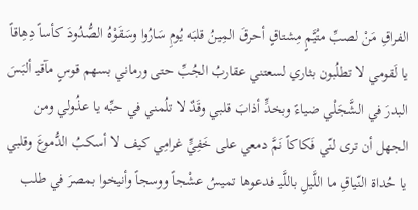الفراقِ مَنْ لصبِّ متْيَّمٍ مِشتاقٍ أحرقَ المِينُ قلبَه يُومِ سَارُوا وسَقَوْهُ الصُّدُودَ كأساً دِهِاقاً يا لَقومي لا تطلُبون بثاري لسعتني عقاربُ الجُبِّ حتى ورماني بسهم قوسٍ مآقيـ ألبَسَ البدرَ في الشَّجَلْي ضياءً وبخدٍّ أذابَ قلبي وقَدٌ لا تلُمني في حبِّه يا عذُولي ومن الجهل أن ترى لنّي فَكاكاً نَمَّ دمعي على خَفِيٍّ غرامِي كيف لا أسكبُ الدُّموعَ وقلبي يا حُداة النّياقِ ما اللَّيلِ باللَّيـ فدعوها تميسُ عشْجاً ووسجاً وأنيخوا بمصرَ في طلب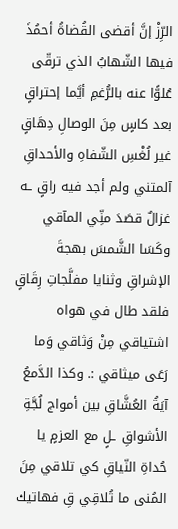الرِّزْ إنَّ أقضى القُضاةُ أحمُذَ فيها الشّهابُ الذي ترقّى عُلوًّا عنه بالرُّغمِ أيَّما إحتراقٍ بعد كاسٍ مِنَ الوصالِ دِهَاقٍ غير لُغْسِ الشّفاهِ والأحداقِ آلمتني ولم أجد فيه راقٍ ـه غزالٌ قصَدَ منِّي المآقي وكَسَا الشَّمسَ بهجةَ الإشراقِ وثنايا مفلَّجاتِ رِقَاقٍ فلقد طال في هواه اشتياقي مِنْ وَثاقي وَما رَعَى ميثاقي :. وكذا الدَّمعُ آيَةُ العُشَّاقِ بين أمواج لُجَّةِ الأشواقِ ـلٍ مع العزمٍ يا حُداةِ النّياقِ كي تلاقي مِنَ المُنى ما تُلاقِي قِ فهاتيك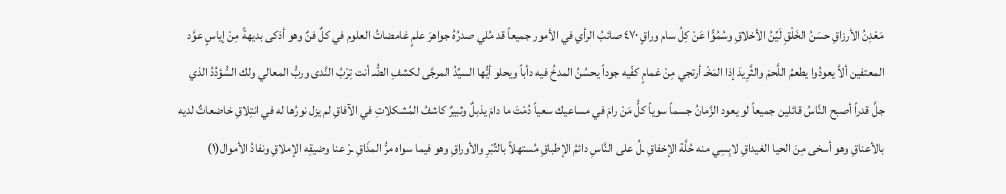مَعْدِنُ الأرزاقِ حسَنُ الخَلْقِ لَيِّنُ الأخلاقِ وسُمُوًّا عَنْ كِلُ سام وراقٍ ٤٧٠ صائبُ الرأي في الأمور جميعاً قد مُلي صدرُهُ جواهرَ علمٍ غامضاتُ العلوم في كلٌ فنٌ وهو أذكى بديهةً مِنْ إياسٍ عوَّد المعتفين ألاَّ يعودُوا يطعمُ اللَّحمَ والثَّرِيدَ إذا المَخْـ أرتجي مِنْ غمامٍ كفّيه جوداً يحسُنُ المدخُ فيه دأباً ويحلو أيُّها السيِّدُ المرجَّى لكشفِ الضُّـ أنت تِرْبُ النَّدى وربُّ المعالي ولك السُّؤدُدُ الذي جلَّ قدراً أصبح النَّاسُ قائلين جميعاً لو يعود الزَّمانُ جسماً سوياً كلُّ مَنْ رامَ في مساعيك سعياً دُمْتَ ما دامَ يذبلٌ وثبيرٌ كاشفُ المُشكلاتِ في الآفاقِ لم يزل نورُها له في انتِلاقِ خاضعاتٌ لديه بالأعناقِ وهو أسخى مِنَ الحيا الغيداقِ لابِسِي منه حُلَّة الإخفاقِ ـلُ على النَّاسِ دائمُ الإطباقِ مُستهلاً بالتِّبْرِ والأوراقِ وهو فيما سواه مرُّ المذَاقِ ـرْ عنا وضيقِه الإملاقِ ونفادُ الأموال(١)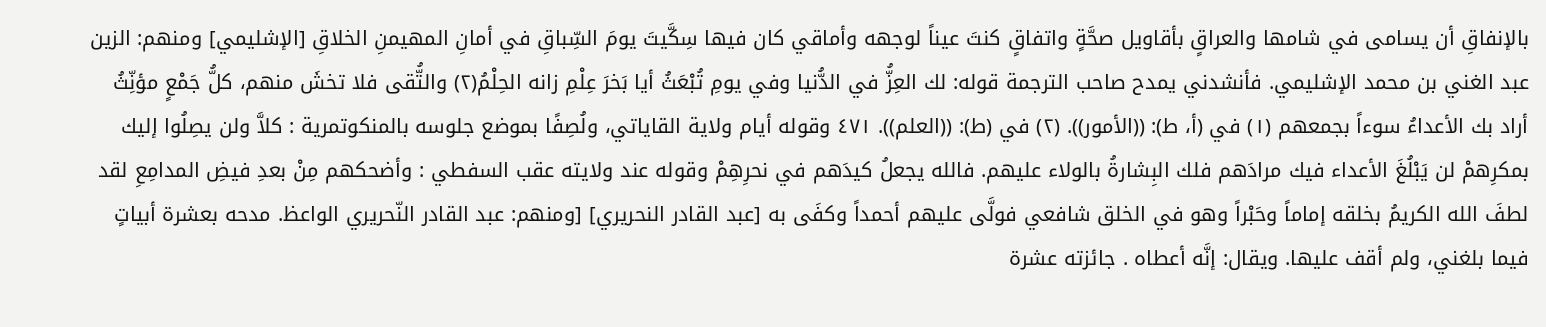بالإنفاقِ أن يسامى في شامها والعراقٍ بأقاويل صحَّةٍ واتفاقٍ كنتَ عيناً لوجهه وأماقي كان فيها سِكَّيتَ يومَ السِّباقِ في أمانِ المهيمنِ الخلاقِ [الإشليمي] ومنهم: الزين عبد الغني بن محمد الإشليمي. فأنشدني يمدح صاحب الترجمة قوله: لك العِزُّ في الدُّنيا وفي يومِ تُبْعَثُ أيا بَخرَ عِلْمِ زانه الحِلْمُ(٢) والتُّقى فلا تخشَ منهم، كلُّ جَمْعٍ مؤنِّثُ أراد بك الأعداءُ سوءاً بجمعهم (١) في (أ، ط): ((الأمور)). (٢) في (ط): ((العلم)). ٤٧١ وقوله أيام ولاية القاياتي، ولُصِفًا بموضع جلوسه بالمنكوتمرية : كلاَّ ولن يصِلُوا إليك بمكرِهمْ لن يَبْلُغَ الأعداء فيك مرادَهم فلك البِشارةُ بالولاء عليهم. فالله يجعلُ كيدَهم في نحرِهِمْ وقوله عند ولايته عقب السفطي : وأضحكهم مِنْ بعدِ فيضِ المدامِعِ لقد لطفَ الله الكريمُ بخلقه إماماً وحَبْراً وهو في الخلق شافعي فولَّى عليهم أحمداً وكفَى به [عبد القادر النحريري] [ومنهم: عبد القادر النّحريري الواعظ. مدحه بعشرة أبياتٍ فيما بلغني، ولم أقف عليها. ويقال: إنَّه أعطاه . جائزته عشرة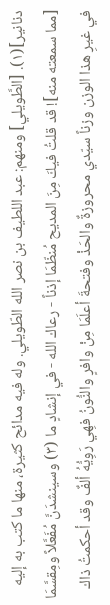دنانير](١). [الطَّويلي] ومنهم: عبد اللطيف بن نصر الله الطّويلي. وله فيه مدائح كثيرة، منها ما كتب به إليه [مما سمعته منه]! قد قلتُ فيكَ مِنَ المديح مُنظّمَا إذناً - رعاك الله - في إنشادٍ ما (٣) وسينشدَنَّ مُفَعَّلاً ومِقسَّمَا في غيرِ هذا الوزن وزناً سيّدي محروزةٌ والحَذْ وفتحةَ أعلَمَا مِنْ وافرٍ والنُّونُ فهِي رَوِيُّهُ ألفٌ وقد أحكمتُ ذاك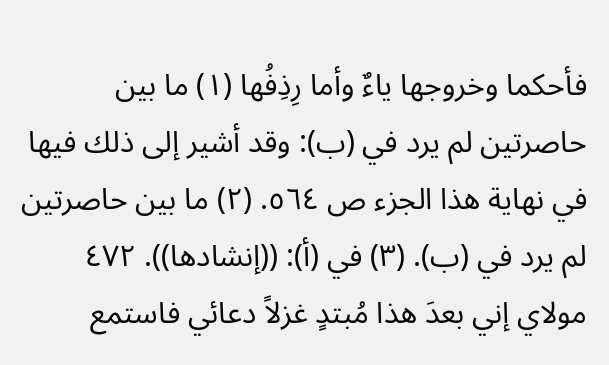فأحكما وخروجها ياءٌ وأما رِذِفُها (١) ما بين حاصرتين لم يرد في (ب): وقد أشير إلى ذلك فيها في نهاية هذا الجزء ص ٥٦٤. (٢) ما بين حاصرتين لم يرد في (ب). (٣) في (أ): ((إنشادها)). ٤٧٢ مولاي إني بعدَ هذا مُبتدٍ غزلاً دعائي فاستمع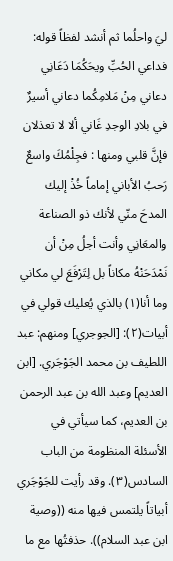ليَ واحلُما ثم أنشد لفظاً قوله: فداعي الحُبِّ ويحَكُمَا دَعَانِي دعاني مِنْ مَلامِكُما دعاني أسيرٌ في بلادِ الوجدِ غَاني ألا لا تعذلان فإنَّ قلبي ومنها : فجِلْمُكَ واسعٌ رَحبُ الأباني إماماً خُذْ إليك المدحَ منّي لأنك ذو الصناعة والمعَانِي وأنت أجلُ مِنْ أن نَمْدَحَنْهُ مكاناً بل لِتَرْفَعَ لي مكاني وما أنا(١) بالذي يُعليك قولي في أبيات(٢): [الجوجري] ومنهم: عبد اللطيف بن محمد الجَوْجَري. [ابن العديم] وعبد الله بن عبد الرحمن بن العديم، كما سيأتي في الأسئلة المنظومة من الباب السادس(٣). وقد رأيت للجَوْجَري أبياتاً يلتمس فيها منه ((وصية ابن عبد السلام)). حذفتُها مع ما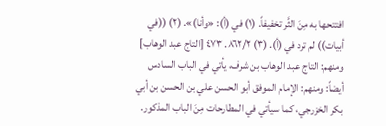افتتحها به مِنَ الثَّر تخفيفاً. (١) في (أ): «وأنا)». (٢) ((في أبيات)) لم ترد في (أ). (٣) ٨٦٢/٢. ٤٧٣ [التاج عبد الوهاب] ومنهم: التاج عبد الوهاب بن شرف، يأتي في الباب السادس أيضاً: ومنهم: الإمام الموفق أبو الحسن علي بن الحسن بن أبي بكر الخزرجي، كما سيأتي في المطارحات مِنَ الباب المذكور.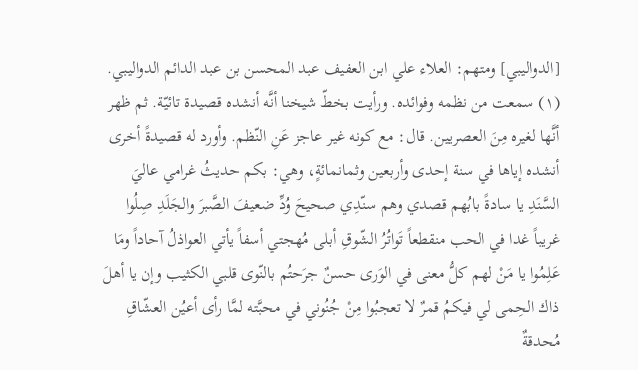[الدواليبي] ومتهم: العلاء علي ابن العفيف عبد المحسن بن عبد الدائم الدواليبي. (١) سمعت من نظمه وفوائده. ورأيت بخطّ شيخنا أنَّه أنشده قصيدة تائيّة. ثم ظهر أنَّها لغيره مِنَ العصريين. قال: مع كونه غير عاجز عَنِ النّظم. وأورد له قصيدةً أخرى أنشده إياها في سنة إحدى وأربعين وثمانمائةٍ، وهي: بكم حديثُ غرامي عاليَ السَّنَدِ يا سادةً بابُهم قصدي وهم سنّدِي صحيحَ وُدِّ ضعيفَ الصَّبرَ والجَلَدِ صِلُوا غريباً غدا في الحب منقطعاً تَواتُرُ الشّوقِ أبلى مُهجتي أسفاً يأتي العواذلُ آحاداً ومَا عَلِمُوا يا مَنْ لهم كلُّ معنى في الوَرى حسنٌ جرَحتُم بالنّوی قلبي الکثیب وإن يا أهلَ ذاك الحِمى لي فيكمُ قمرٌ لا تعجبُوا مِنْ جُنُوني في محبَّته لمَّا رأى أعيُن العشّاقِ مُحدقةٌ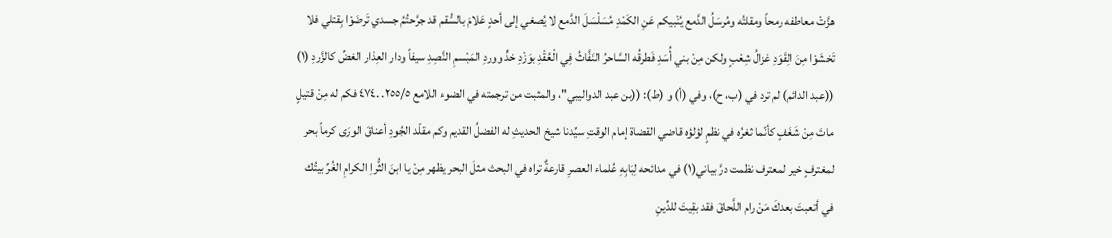هزَّتْ معاطفه رمحاً ومقلتُه ومُرسَلُ الدَّمع يُنْبيكم عَنِ الكَمْدِ مُسَلْسَلَ الدَّمع لا يُصغي إلى أحدٍ عَلامَ بالسُّقم قد جرَّحتُمُ جسدي تَرضَوْا بِقتلي فلا تَخشَوْا مِنَ الِقَوَدِ غزالُ شِعْبٍ ولكن مِنْ بني أُسَدِ فَطرقُه السَّاحرُ النَفَّاثُ فِي الْعُقْدِ بوَزْدِ خدٍّ ووردِ المَبْسمِ النَّصِدِ سيفاً ودار العِذار الغضِّ کالزَّردِ (١) ((عبد الدائم) لم ترد في (ب، ح)، وفي (أ) و (ط): ((بن عبد الدواليبي"، والمثبت من ترجمته في الضوء اللامع ٢٥٥/٥. .٤٧٤ فكم له مِنْ قتيلٍ ماتَ مِنْ شَغَفٍ كأنّما ثغرُه في نظمٍ لؤلؤه قاضي القضاة إمام الوقتِ سيِّدنا شيخ الحديثِ له الفضلُ القديم وكم مقلّد الجُودِ أعناقَ الورَى كرماً بحر لمغترفٍ خير لمعترف نظمت درَّ بياني(١) في مدائحه لِبَابِهِ عُلماء العصرِ قارعةٌ تراه في البحث مثلَ البحر يظهر مِنْ يا ابنَ الثُّراِ الكرامِ الغُرِّ بيتُك في أتعبتَ بعدكَ مَنْ رام اللَّحاقَ فقد بقِيتَ للدِّينِ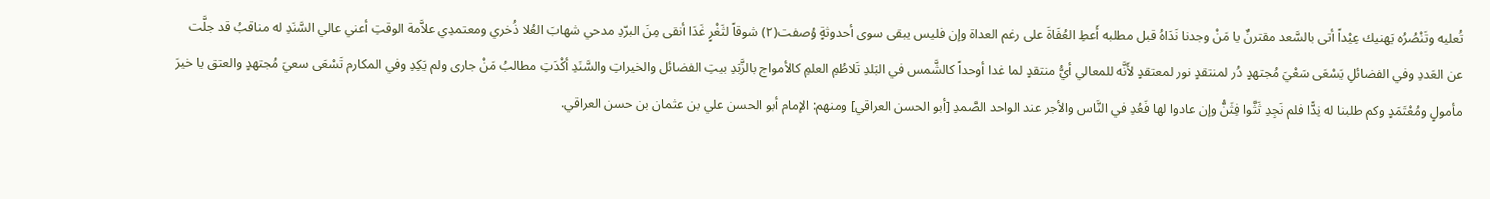تُعليه وتَنْصُرُه يَهنيك عِيْداً أتى بالسَّعد مقترنٌ يا مَنْ وجدنا نَدَاهُ قبل مطلبه أَعطِ العُفَاةَ على رغم العداة وإن فليس يبقى سوى أحدوثةٍ وُصفت(٢) شوقاً لثَغْرٍ غَدَا أنقى مِنَ البرّدِ مدحي شهابَ العُلا ذُخري ومعتمدِي علاَّمة الوقتِ أعني عالي السَّنَدِ له مناقبُ قد جلَّت عن العَددِ وفي الفضائلِ يَسْعَى سَعْيَ مُجتهدٍ دُر لمنتقدٍ نور لمعتقدٍ لأَنَّه للمعالي أيُّ منتقدٍ لما غدا أوحداً كالشَّمس في البَلدِ تَلاطُمِ العلمِ كالأمواج بالزَّبَدِ بيتِ الفضائل والخيراتِ والسَّنَدِ أكْدَتِ مطالبُ مَنْ جارى ولم يَكِدِ وفي المكارم تَسْعَى سعيَ مُجتهدٍ والعتق يا خيرَ مأمولٍ ومُعْتَمَدٍ وكم طلبنا له نِدًّا فلم نَجِدِ ثَثَّوا فِثَنُّ وإن عادوا لها فَعُدِ في النَّاس والأجر عند الواحد الصَّمدِ [أبو الحسن العراقي] ومنهم: الإمام أبو الحسن علي بن عثمان بن حسن العراقي.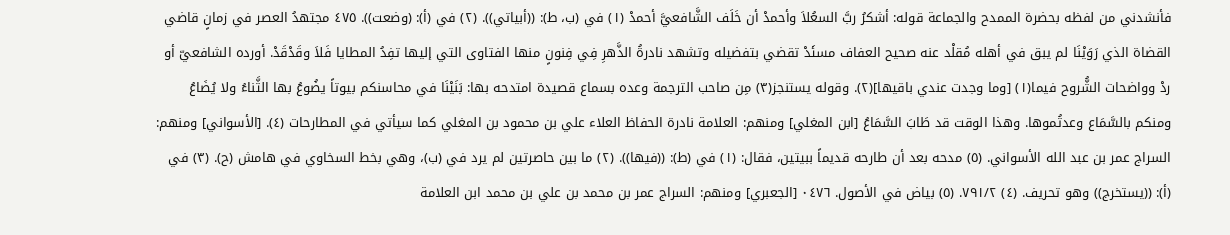فأنشدني من لفظه بحضرة الممدح والجماعة قوله: أشكرُ ربَّ السعُلاَ وأحمدْ أن خَلَف الشَّافعيَّ أحمدْ (١) في (ب، ط): ((أبياتي)). (٢) في (أ): (وضعت)). ٤٧٥ مجتهدُ العصر في زمانٍ قاضي القضاة الذي رَوَيْنَا لم يبق في أهله مُقلْد عنه صحيح العفاف مسئَدْ تقضي بتفضيله وتشهد نادرةُ الذَّهرِ فِي فِنونٍ منها الفتاوى التي إليها تفِدُ المطايا فَلاَ وقَدْقَدْ. أورده الشافعيّ أو ردْ وواضحات الشُّروح فيما(١) [وما وجدت عندي باقيها](٢). وقوله يستنجز(٣) مِن صاحب الترجمة وعده بسماع قصيدة امتدحه بها: بَنَيْنَا في محاسنكم بيوتاً يضُوعُ بها الثَّناءُ ولا يُضَاعُ ومنكم بالسَّمَاع وعدتُموها. وهذا الوقت قد طَابَ السَّمَاعُ [ابن المغلي] ومنهم: العلامة نادرة الحفاظ العلاء علي بن محمود بن المغلي كما سيأتي في المطارحات (٤). [الأسواني] ومنهم: السراج عمر بن عبد الله الأسواني. (٥) مدحه بعد أن طارحه قديماً ببيتين، فقال: (١) في (ط): ((فيها)). (٢) ما بين حاصرتين لم يرد في (ب)، وهي بخط السخاوي في هامش (ح). (٣) في (أ): ((يستخرج)) وهو تحريف. (٤) ٧٩١/٢. (٥) بياض في الأصول. ٠٤٧٦ [الجعبري] ومنهم: السراج عمر بن محمد بن علي بن محمد ابن العلامة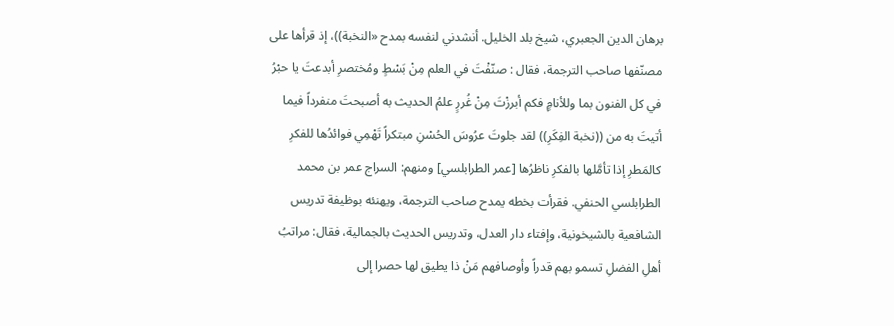برهان الدين الجعبري، شيخ بلد الخليل. أنشدني لنفسه بمدح «النخبة))، إذ قرأها على مصنّفها صاحب الترجمة، فقال : صنّفْتَ في العلم مِنْ بَسْطٍ ومُختصرِ أبدعتَ يا حبْرُ في كل الفنون بما وللأنامٍ فكم أبرزْتَ مِنْ غُررٍ علمُ الحديث به أصبحتَ منفرداً فيما أتيتَ به من ((نخبة الفِكَرِ)) لقد جلوتَ عرُوسَ الحُسْنِ مبتكراً تَهْمِي فوائدُها للفكرِ كالمَطرِ إذا تأمَّلها بالفكرِ ناظرُها [عمر الطرابلسي] ومنهم: السراج عمر بن محمد الطرابلسي الحنفي. فقرأت بخطه يمدح صاحب الترجمة، ويهنئه بوظيفة تدريس الشافعية بالشيخونية، وإفتاء دار العدل، وتدريس الحديث بالجمالية، فقال: مراتبُ أهلِ الفضلِ تسمو بهم قدراً وأوصافهم مَنْ ذا يطيق لها حصرا إلى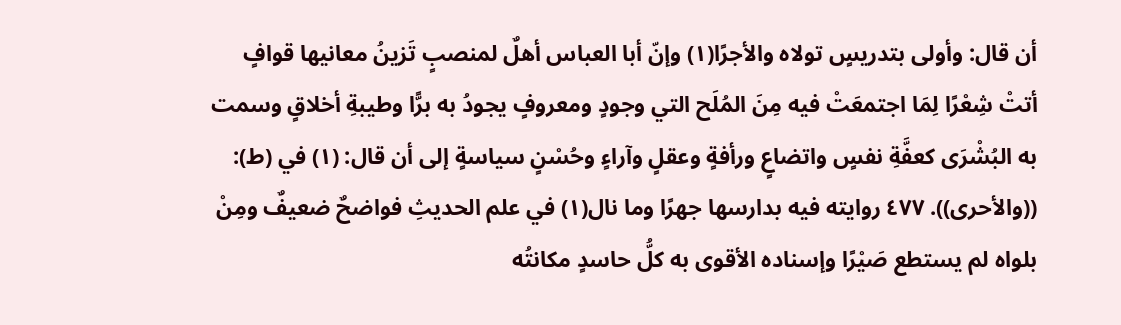أن قال: وأولى بتدريسٍ تولاه والأجرًا(١) وإنّ أبا العباس أهلٌ لمنصبٍ تَزينُ معانيها قوافٍ أتتْ شِعْرًا لِمَا اجتمعَتْ فيه مِنَ المُلَح التي وجودٍ ومعروفٍ يجودُ به برًّا وطيبةِ أخلاقٍ وسمت به البُشْرَى كعفَّةِ نفسٍ واتضاعٍ ورأفةٍ وعقلٍ وآراءٍ وحُسْنٍ سياسةٍ إلى أن قال: (١) في (ط): ((والأحرى)). ٤٧٧ روايته فيه بدارسها جهرًا وما نال(١) في علم الحديثِ فواضحٌ ضعيفٌ ومِنْ بلواه لم يستطع صَيْرًا وإسناده الأقوى به كلُّ حاسدٍ مكانتُه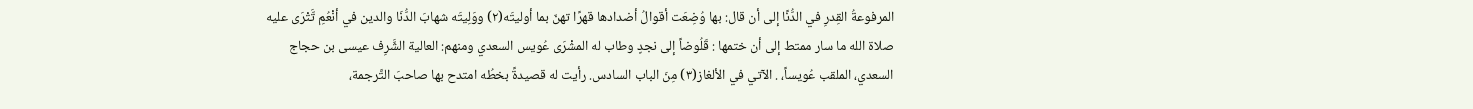المرفوعةُ القِدرِ في الدُّنًا إلى أن قال: بها وُضِعَت أقوالُ أضدادها قهرًا تهنّ بما أوليتَه(٢) ووَلِيتَه شهابَ الدُّنَا والدين في أنْعُمِ تَّتْرَى عليه صلاة الله ما سار ممتط إلى أن ختمها : قَلُوضاً إلى نجدٍ وطاب له المشْرَى عُويس السعدي ومنهم: العالية الشَّرِف عيسى بن حجاج السعدي، الملقب عُويساً، . الآتي في الألغاز(٣) مِنَ الباب السادس. رأيت له قصيدةً بخطُه امتدح بها صاحبَ التَّرجمة،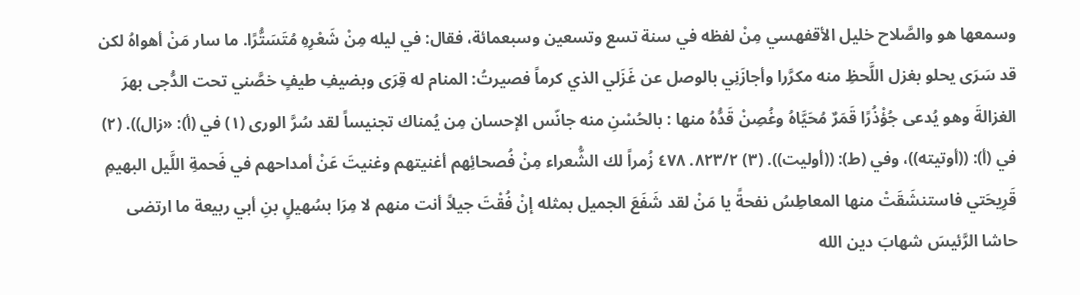وسمعها هو والصَّلاح خليل الأقفهسي مِنْ لفظه في سنة تسع وتسعين وسبعمائة، فقال: في ليله مِنْ شَعْرِهِ مُتَسَتُّرًا. ما سار مَنْ أهواهُ لكن قد سَرَى يحلو بغزل اللَّحظِ منه مکرَّرا وأجازَنِي بالوصل عن غَزَلي الذي كرماً فصيرتُ: المنام له قِرَى وبضيفِ طيفٍ خصَّني تحت الدُّجى بهرَ الغزالةَ وهو يُدعى جُؤْذُرًا قَمَرٌ مُحَيَّاهُ وغُصِنْ قَدُّهُ منها : بالحُسْنِ منه جانّس الإحسان مِن يُمناك تجنيساً لقد سُرَّ الورى (١) في (أ): «زال)). (٢) في (أ): ((أوتيته))، وفي (ط): ((أوليت)). (٣) ٨٢٣/٢. ٤٧٨ زُمراً لك الشُّعراء مِنْ فُصحائِهم أغنيتهم وغنيتَ عَنْ أمداحهم في فَحمةِ اللَّيل البهيمِ قَرِيحَتي فاستنشَقَتْ منها المعاطِسُ نفحةً يا مَنْ لقد شَفَعَ الجميل بمثله إنْ فُقْتَ جيلاً أنت منهم لا مِرَا بسُهيلٍ بنِ أبي ربيعة ما ارتضى حاشا الرَّئيسَ شهابَ دين الله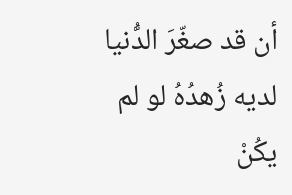أن قد صغّرَ الدُّنيا لديه زُهدُهُ لو لم يكُنْ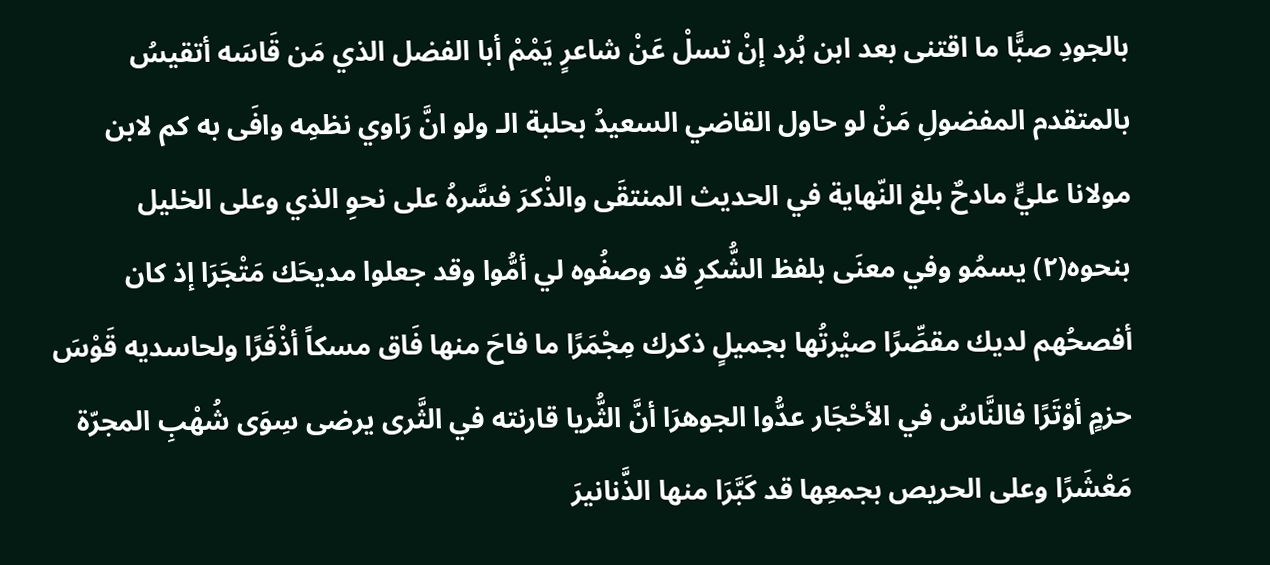بالجودِ صبًّا ما اقتنى بعد ابن بُرد إنْ تسلْ عَنْ شاعرٍ يَمْمْ أبا الفضل الذي مَن قَاسَه أتقيسُ بالمتقدم المفضولِ مَنْ لو حاول القاضي السعيدُ بحلبة الـ ولو انَّ رَاوي نظمِه وافَى به كم لابن مولانا عليٍّ مادحٌ بلغ النّهاية في الحديث المنتقَى والذْكرَ فسَّرهُ على نحوِ الذي وعلى الخليل بنحوه(٢) يسمُو وفي معنَى بلفظ الشُّكرِ قد وصفُوه لي أمُّوا وقد جعلوا مديحَك مَتْجَرَا إذ كان أفصحُهم لديك مقصِّرًا صيْرتُها بجميلٍ ذكرك مِجْمَرًا ما فاحَ منها فَاق مسكاً أذْفَرًا ولحاسديه قَوْسَ حزمٍ أوْتَرًا فالنَّاسُ في الأحْجَار عدُّوا الجوهرَا أنَّ الثُّريا قارنته في الثَّرى يرضى سِوَى شُهْبِ المجرّة مَعْشَرًا وعلى الحريص بجمعِها قد كَبَّرَا منها الذَّنانيرَ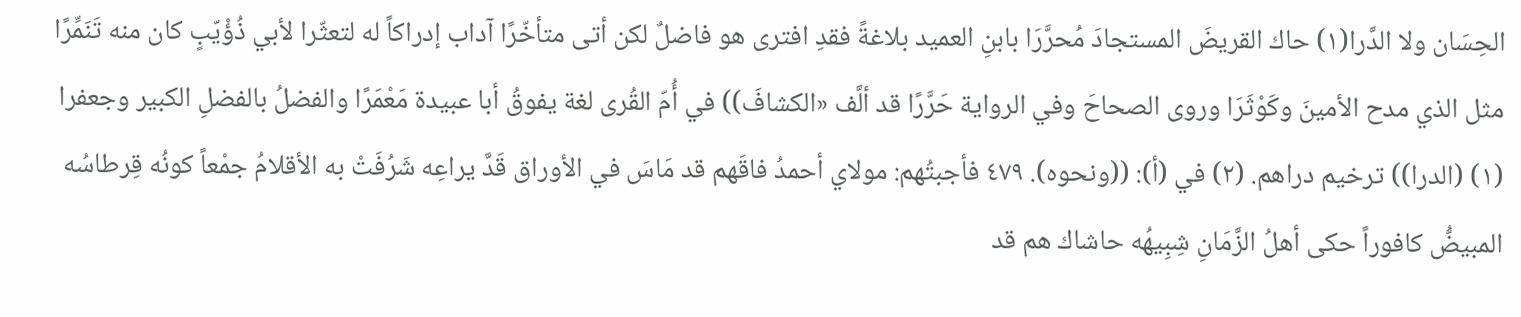الحِسَان ولا الدَّرا(١) حاك القريضَ المستجادَ مُحرَّرَا بابنِ العميد بلاغةً فقدِ افترى هو فاضلٌ لكن أتى متأخّرًا آداب إدراكاً له لتعثّرا لأبي ذُؤْيّبٍ كان منه تَنَمِّرًا مثل الذي مدح الأمينَ وكَوْثَرَا وروى الصحاحَ وفي الرواية حَرَّرًا قد ألَّف «الكشافَ)) في أُمّ القُرى لغة يفوقُ أبا عبيدة مَعْمَرًا والفضلُ بالفضلِ الكبير وجعفرا (١) (الدرا)) ترخيم دراهم. (٢) في (أ): ((ونحوه). ٤٧٩ فأجبتُهم: مولاي أحمدُ فاقَهم قد مَاسَ في الأوراق قَدَّ يراعِه شَرُفَتْ به الأقلامُ جمْعاً كونُه قِرطاسُه المبيضُّ كافوراً حكى أهلُ الزَّمَانِ شِبِيهُه حاشاك هم قد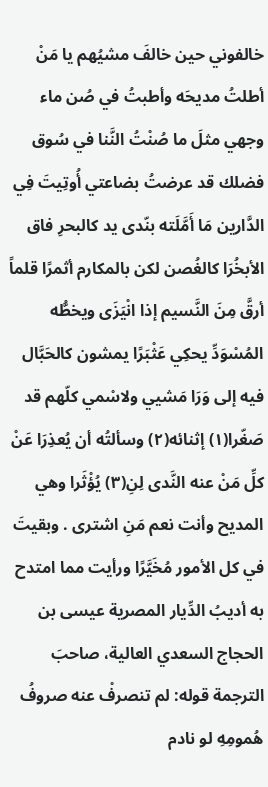خالفوني حين خالفَ مشيُهم يا مَنْ أطلتُ مديحَه وأطبتُ في صُن ماء وجهي مثلَ ما صُنْتُ النَّنا في سُوق فضلك قد عرضتُ بضاعتي أُوتِيتَ فِي الدَّارين مَا أَمَّلَته بنّدی ید کالبحرِ فاق الأبخُرَا كالغُصن لكن بالمكارم أثمرًا قلماً أرقَّ مِنَ النَّسيم إذا انْيَزَى ويخطُّه المُسْوَدِّ يحكِي عَثْبَرًا يمشون كالحَبَّال فيه إلى وَرَا مَشيي ولاسْمي كلّهم قد صَغّرا(١) إثنائه(٢) وسألتُه أن يُعذِرَا عَنْ كلِّ مَنْ عنه النَّدى لِنِ(٣) يُؤْثَرا وهي المديح وأنت نعم مَنِ اشترى . وبقيتَ في كل الأمور مُخَيَّرًا ورأيت مما امتدح به أديبُ الدِّيار المصرية عيسى بن الحجاج السعدي العالية، صاحبَ الترجمة قوله: لم تنصرفْ عنه صروفُ هُمومِهِ لو نادم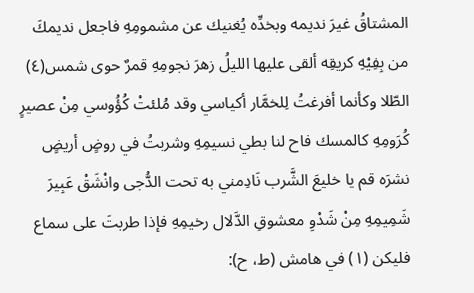المشتاقُ غيرَ نديمه وبخدِّه يُغنيك عن مشمومِهِ فاجعل نديمكَ من بِفِيْهِ كريقِه ألقى عليها الليلُ زهرَ نجومِهِ قمرٌ حوى شمس(٤) الطّلا وكأنما أفرغتُ لِلخمَّار أكياسي وقد مُلئتْ كُؤُوسي مِنْ عصيرٍ كُرَومِهِ كالمسك فاح لنا بطي نسيمِهِ وشربتُ في روضٍ أريضٍ نشرَه قم يا خليعَ الشَّرب نَادِمني به تحت الدُّجى وانْشَقْ عَبِيرَ شَمِيمِهِ مِنْ شَدْوِ معشوقِ الدَّلال رخيمِهِ فإذا طربتَ على سماع فليكن (١) في هامش (ط، ح):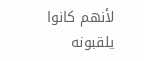لأنهم كانوا يلقبونه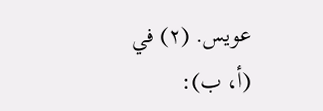عويس. (٢) في (أ، ب):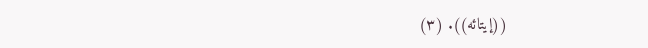((إيتائه)). (٣)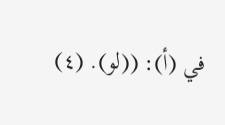في (أ): ((لو). (٤)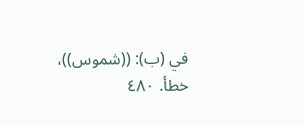في (ب): ((شموس))، خطأ. ٤٨٠